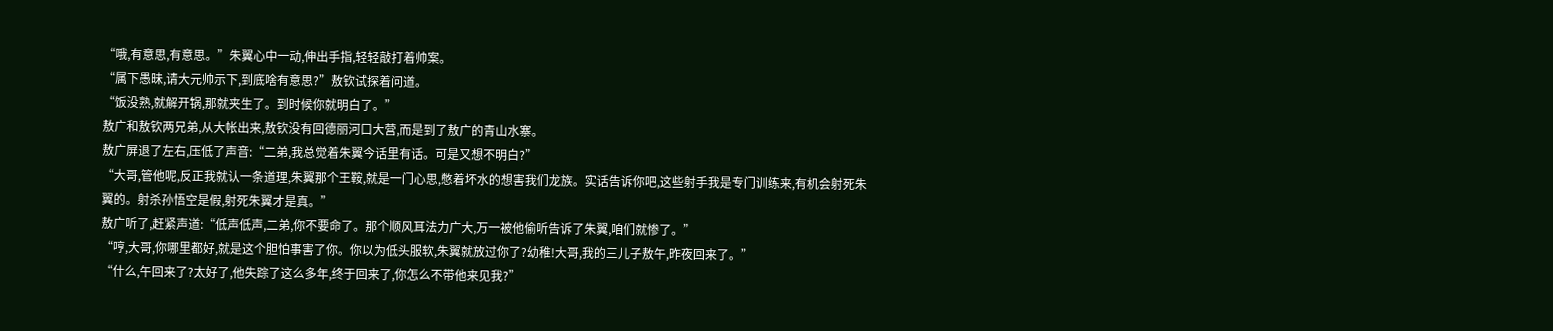“哦,有意思,有意思。”朱翼心中一动,伸出手指,轻轻敲打着帅案。
“属下愚昧,请大元帅示下,到底啥有意思?”敖钦试探着问道。
“饭没熟,就解开锅,那就夹生了。到时候你就明白了。”
敖广和敖钦两兄弟,从大帐出来,敖钦没有回德丽河口大营,而是到了敖广的青山水寨。
敖广屏退了左右,压低了声音:“二弟,我总觉着朱翼今话里有话。可是又想不明白?”
“大哥,管他呢,反正我就认一条道理,朱翼那个王鞍,就是一门心思,憋着坏水的想害我们龙族。实话告诉你吧,这些射手我是专门训练来,有机会射死朱翼的。射杀孙悟空是假,射死朱翼才是真。”
敖广听了,赶紧声道:“低声低声,二弟,你不要命了。那个顺风耳法力广大,万一被他偷听告诉了朱翼,咱们就惨了。”
“哼,大哥,你哪里都好,就是这个胆怕事害了你。你以为低头服软,朱翼就放过你了?幼稚!大哥,我的三儿子敖午,昨夜回来了。”
“什么,午回来了?太好了,他失踪了这么多年,终于回来了,你怎么不带他来见我?”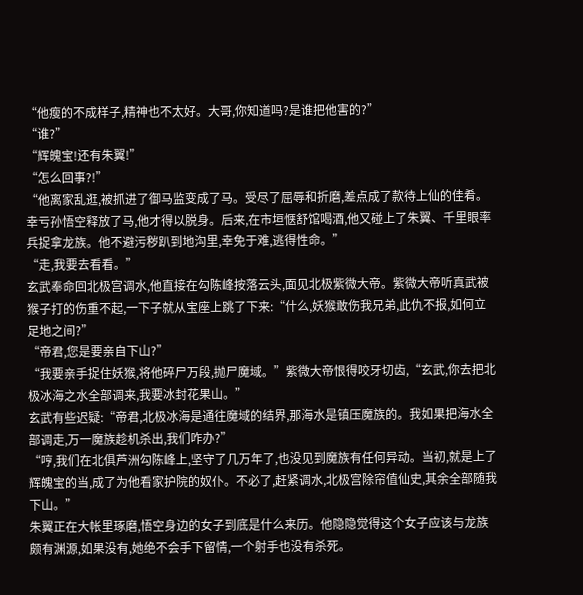“他瘦的不成样子,精神也不太好。大哥,你知道吗?是谁把他害的?”
“谁?”
“辉魄宝!还有朱翼!”
“怎么回事?!”
“他离家乱逛,被抓进了御马监变成了马。受尽了屈辱和折磨,差点成了款待上仙的佳肴。幸亏孙悟空释放了马,他才得以脱身。后来,在市垣惬舒馆喝酒,他又碰上了朱翼、千里眼率兵捉拿龙族。他不避污秽趴到地沟里,幸免于难,逃得性命。”
“走,我要去看看。”
玄武奉命回北极宫调水,他直接在勾陈峰按落云头,面见北极紫微大帝。紫微大帝听真武被猴子打的伤重不起,一下子就从宝座上跳了下来:“什么,妖猴敢伤我兄弟,此仇不报,如何立足地之间?”
“帝君,您是要亲自下山?”
“我要亲手捉住妖猴,将他碎尸万段,抛尸魔域。”紫微大帝恨得咬牙切齿,“玄武,你去把北极冰海之水全部调来,我要冰封花果山。”
玄武有些迟疑:“帝君,北极冰海是通往魔域的结界,那海水是镇压魔族的。我如果把海水全部调走,万一魔族趁机杀出,我们咋办?”
“哼,我们在北俱芦洲勾陈峰上,坚守了几万年了,也没见到魔族有任何异动。当初,就是上了辉魄宝的当,成了为他看家护院的奴仆。不必了,赶紧调水,北极宫除帘值仙史,其余全部随我下山。”
朱翼正在大帐里琢磨,悟空身边的女子到底是什么来历。他隐隐觉得这个女子应该与龙族颇有渊源,如果没有,她绝不会手下留情,一个射手也没有杀死。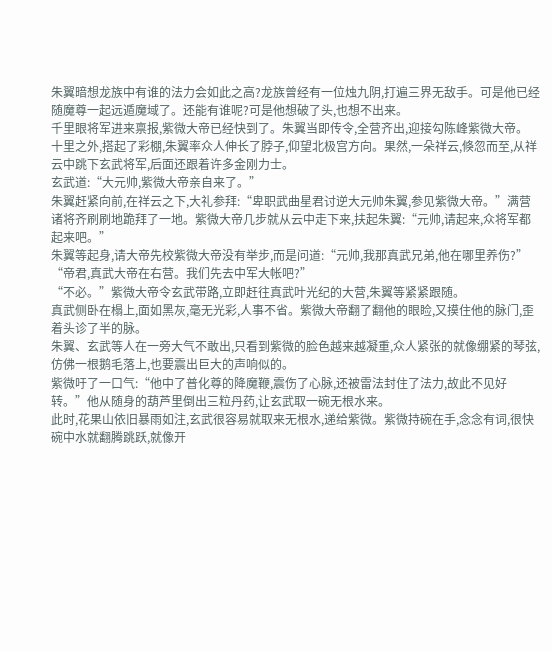朱翼暗想龙族中有谁的法力会如此之高?龙族曾经有一位烛九阴,打遍三界无敌手。可是他已经随魔尊一起远遁魔域了。还能有谁呢?可是他想破了头,也想不出来。
千里眼将军进来禀报,紫微大帝已经快到了。朱翼当即传令,全营齐出,迎接勾陈峰紫微大帝。
十里之外,搭起了彩棚,朱翼率众人伸长了脖子,仰望北极宫方向。果然,一朵祥云,倏忽而至,从祥云中跳下玄武将军,后面还跟着许多金刚力士。
玄武道:“大元帅,紫微大帝亲自来了。”
朱翼赶紧向前,在祥云之下,大礼参拜:“卑职武曲星君讨逆大元帅朱翼,参见紫微大帝。”满营诸将齐刷刷地跪拜了一地。紫微大帝几步就从云中走下来,扶起朱翼:“元帅,请起来,众将军都起来吧。”
朱翼等起身,请大帝先校紫微大帝没有举步,而是问道:“元帅,我那真武兄弟,他在哪里养伤?”
“帝君,真武大帝在右营。我们先去中军大帐吧?”
“不必。”紫微大帝令玄武带路,立即赶往真武叶光纪的大营,朱翼等紧紧跟随。
真武侧卧在榻上,面如黑灰,毫无光彩,人事不省。紫微大帝翻了翻他的眼睑,又摸住他的脉门,歪着头诊了半的脉。
朱翼、玄武等人在一旁大气不敢出,只看到紫微的脸色越来越凝重,众人紧张的就像绷紧的琴弦,仿佛一根鹅毛落上,也要震出巨大的声响似的。
紫微吁了一口气:“他中了普化尊的降魔鞭,震伤了心脉,还被雷法封住了法力,故此不见好转。”他从随身的葫芦里倒出三粒丹药,让玄武取一碗无根水来。
此时,花果山依旧暴雨如注,玄武很容易就取来无根水,递给紫微。紫微持碗在手,念念有词,很快碗中水就翻腾跳跃,就像开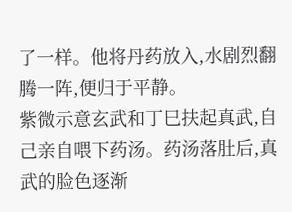了一样。他将丹药放入,水剧烈翻腾一阵,便归于平静。
紫微示意玄武和丁巳扶起真武,自己亲自喂下药汤。药汤落肚后,真武的脸色逐渐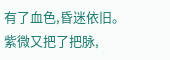有了血色,昏迷依旧。
紫微又把了把脉,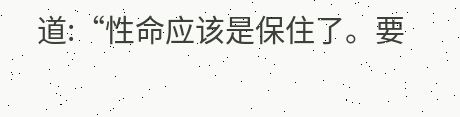道:“性命应该是保住了。要